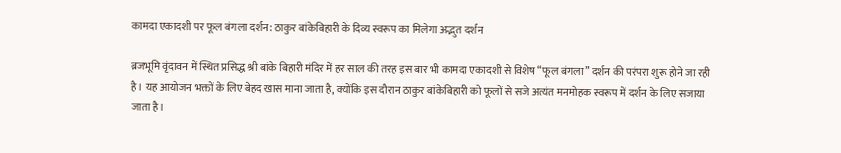कामदा एकादशी पर फूल बंगला दर्शन: ठाकुर बांकेबिहारी के दिव्य स्वरूप का मिलेगा अद्भुत दर्शन

ब्रजभूमि वृंदावन में स्थित प्रसिद्ध श्री बांके बिहारी मंदिर में हर साल की तरह इस बार भी कामदा एकादशी से विशेष “फूल बंगला” दर्शन की परंपरा शुरू होने जा रही है। यह आयोजन भक्तों के लिए बेहद खास माना जाता है, क्योंकि इस दौरान ठाकुर बांकेबिहारी को फूलों से सजे अत्यंत मनमोहक स्वरूप में दर्शन के लिए सजाया जाता है।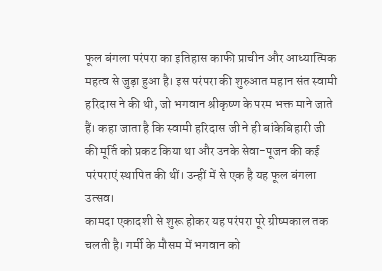फूल बंगला परंपरा का इतिहास काफी प्राचीन और आध्यात्मिक महत्व से जुड़ा हुआ है। इस परंपरा की शुरुआत महान संत स्वामी हरिदास ने की थी, जो भगवान श्रीकृष्ण के परम भक्त माने जाते हैं। कहा जाता है कि स्वामी हरिदास जी ने ही बांकेबिहारी जी की मूर्ति को प्रकट किया था और उनके सेवा-पूजन की कई परंपराएं स्थापित की थीं। उन्हीं में से एक है यह फूल बंगला उत्सव।
कामदा एकादशी से शुरू होकर यह परंपरा पूरे ग्रीष्मकाल तक चलती है। गर्मी के मौसम में भगवान को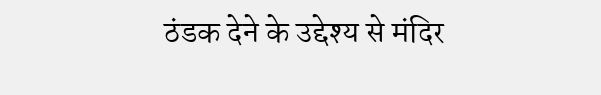ठंडक देने के उद्देश्य से मंदिर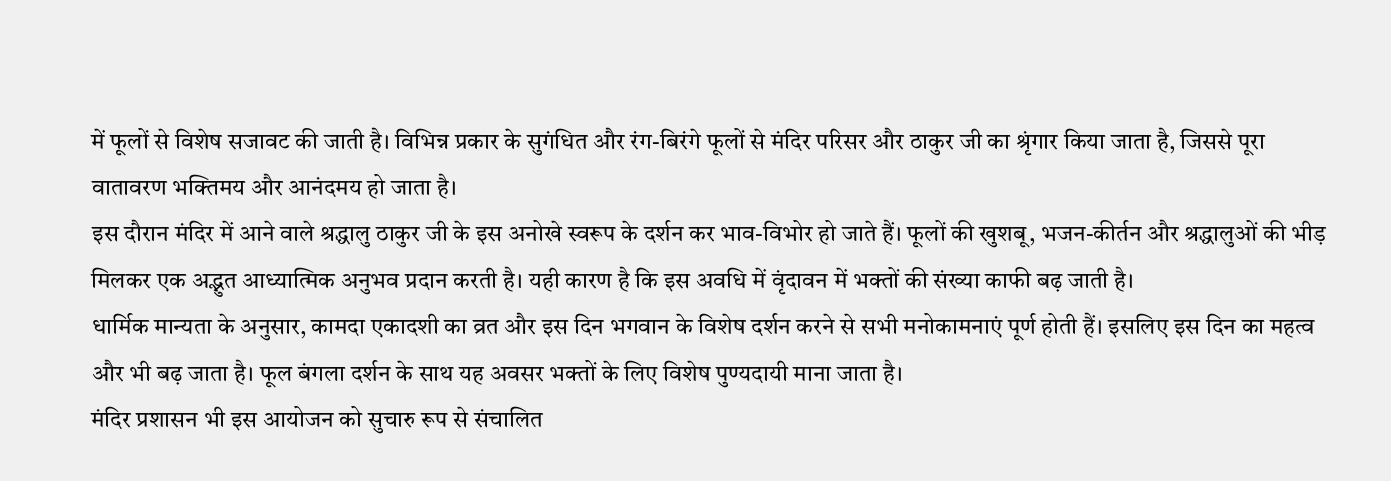में फूलों से विशेष सजावट की जाती है। विभिन्न प्रकार के सुगंधित और रंग-बिरंगे फूलों से मंदिर परिसर और ठाकुर जी का श्रृंगार किया जाता है, जिससे पूरा वातावरण भक्तिमय और आनंदमय हो जाता है।
इस दौरान मंदिर में आने वाले श्रद्धालु ठाकुर जी के इस अनोखे स्वरूप के दर्शन कर भाव-विभोर हो जाते हैं। फूलों की खुशबू, भजन-कीर्तन और श्रद्धालुओं की भीड़ मिलकर एक अद्भुत आध्यात्मिक अनुभव प्रदान करती है। यही कारण है कि इस अवधि में वृंदावन में भक्तों की संख्या काफी बढ़ जाती है।
धार्मिक मान्यता के अनुसार, कामदा एकादशी का व्रत और इस दिन भगवान के विशेष दर्शन करने से सभी मनोकामनाएं पूर्ण होती हैं। इसलिए इस दिन का महत्व और भी बढ़ जाता है। फूल बंगला दर्शन के साथ यह अवसर भक्तों के लिए विशेष पुण्यदायी माना जाता है।
मंदिर प्रशासन भी इस आयोजन को सुचारु रूप से संचालित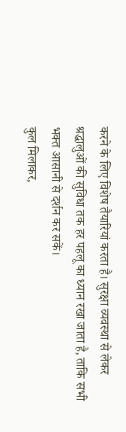करने के लिए विशेष तैयारियां करता है। सुरक्षा व्यवस्था से लेकर श्रद्धालुओं की सुविधा तक हर पहलू का ध्यान रखा जाता है, ताकि सभी भक्त आसानी से दर्शन कर सकें।
कुल मिलाकर,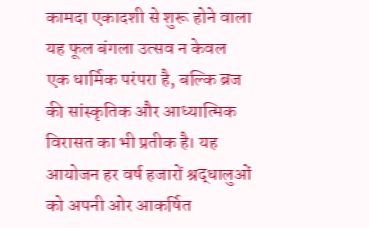कामदा एकादशी से शुरू होने वाला यह फूल बंगला उत्सव न केवल एक धार्मिक परंपरा है, बल्कि ब्रज की सांस्कृतिक और आध्यात्मिक विरासत का भी प्रतीक है। यह आयोजन हर वर्ष हजारों श्रद्धालुओं को अपनी ओर आकर्षित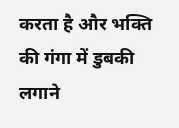करता है और भक्ति की गंगा में डुबकी लगाने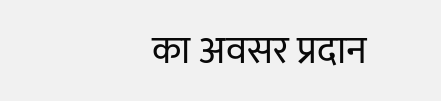का अवसर प्रदान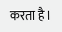करता है।